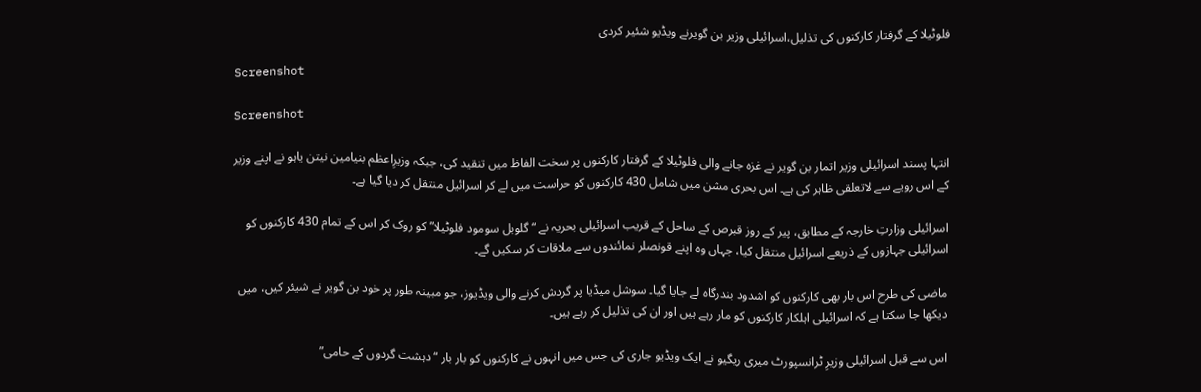فلوٹیلا کے گرفتار کارکنوں کی تذلیل،اسرائیلی وزیر بن گویرنے ویڈیو شئیر کردی

Screenshot

Screenshot

انتہا پسند اسرائیلی وزیر اتمار بن گویر نے غزہ جانے والی فلوٹیلا کے گرفتار کارکنوں پر سخت الفاظ میں تنقید کی، جبکہ وزیرِاعظم بنیامین نیتن یاہو نے اپنے وزیر کے اس رویے سے لاتعلقی ظاہر کی ہے۔ اس بحری مشن میں شامل 430 کارکنوں کو حراست میں لے کر اسرائیل منتقل کر دیا گیا ہے۔

اسرائیلی وزارتِ خارجہ کے مطابق، پیر کے روز قبرص کے ساحل کے قریب اسرائیلی بحریہ نے “گلوبل سومود فلوٹیلا” کو روک کر اس کے تمام 430 کارکنوں کو اسرائیلی جہازوں کے ذریعے اسرائیل منتقل کیا، جہاں وہ اپنے قونصلر نمائندوں سے ملاقات کر سکیں گے۔

ماضی کی طرح اس بار بھی کارکنوں کو اشدود بندرگاہ لے جایا گیا۔ سوشل میڈیا پر گردش کرنے والی ویڈیوز، جو مبینہ طور پر خود بن گویر نے شیئر کیں، میں دیکھا جا سکتا ہے کہ اسرائیلی اہلکار کارکنوں کو مار رہے ہیں اور ان کی تذلیل کر رہے ہیں۔

اس سے قبل اسرائیلی وزیرِ ٹرانسپورٹ میری ریگیو نے ایک ویڈیو جاری کی جس میں انہوں نے کارکنوں کو بار بار “دہشت گردوں کے حامی”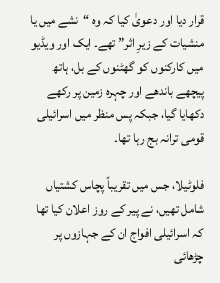قرار دیا اور دعویٰ کیا کہ وہ “نشے میں یا منشیات کے زیرِ اثر” تھے۔ ایک اور ویڈیو میں کارکنوں کو گھٹنوں کے بل، ہاتھ پیچھے باندھے اور چہرہ زمین پر رکھے دکھایا گیا، جبکہ پس منظر میں اسرائیلی قومی ترانہ بج رہا تھا۔

فلوٹیلا، جس میں تقریباً پچاس کشتیاں شامل تھیں، نے پیر کے روز اعلان کیا تھا کہ اسرائیلی افواج ان کے جہازوں پر چڑھائی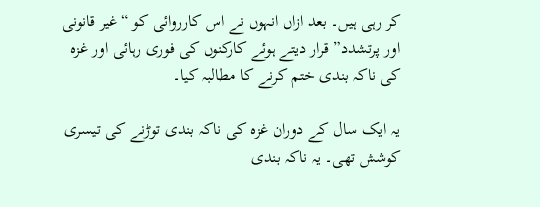کر رہی ہیں۔ بعد ازاں انہوں نے اس کارروائی کو “غیر قانونی اور پرتشدد” قرار دیتے ہوئے کارکنوں کی فوری رہائی اور غزہ کی ناکہ بندی ختم کرنے کا مطالبہ کیا۔

یہ ایک سال کے دوران غزہ کی ناکہ بندی توڑنے کی تیسری کوشش تھی۔ یہ ناکہ بندی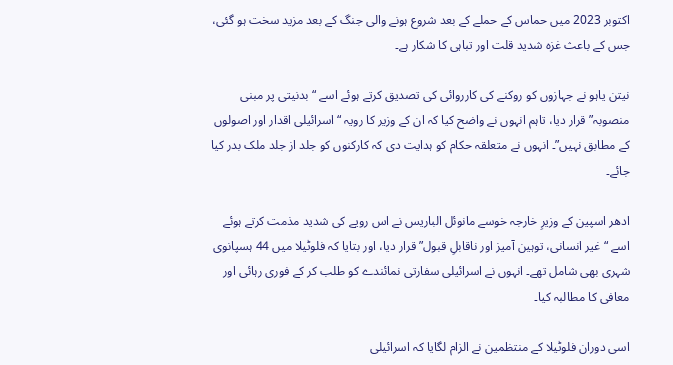اکتوبر 2023 میں حماس کے حملے کے بعد شروع ہونے والی جنگ کے بعد مزید سخت ہو گئی، جس کے باعث غزہ شدید قلت اور تباہی کا شکار ہے۔

نیتن یاہو نے جہازوں کو روکنے کی کارروائی کی تصدیق کرتے ہوئے اسے “بدنیتی پر مبنی منصوبہ” قرار دیا، تاہم انہوں نے واضح کیا کہ ان کے وزیر کا رویہ “اسرائیلی اقدار اور اصولوں کے مطابق نہیں”۔ انہوں نے متعلقہ حکام کو ہدایت دی کہ کارکنوں کو جلد از جلد ملک بدر کیا جائے۔

ادھر اسپین کے وزیرِ خارجہ خوسے مانوئل الباریس نے اس رویے کی شدید مذمت کرتے ہوئے اسے “غیر انسانی، توہین آمیز اور ناقابلِ قبول” قرار دیا، اور بتایا کہ فلوٹیلا میں 44 ہسپانوی شہری بھی شامل تھے۔ انہوں نے اسرائیلی سفارتی نمائندے کو طلب کر کے فوری رہائی اور معافی کا مطالبہ کیا۔

اسی دوران فلوٹیلا کے منتظمین نے الزام لگایا کہ اسرائیلی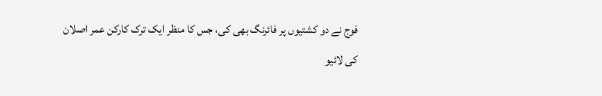فوج نے دو کشتیوں پر فائرنگ بھی کی، جس کا منظر ایک ترک کارکن عمر اصلان کی لائیو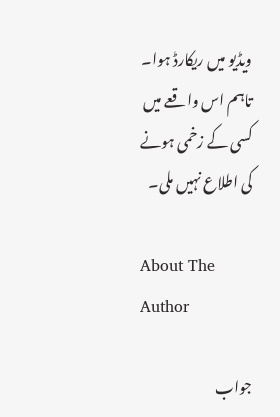ویڈیو میں ریکارڈ ہوا۔ تاہم اس واقعے میں کسی کے زخمی ہونے کی اطلاع نہیں ملی۔

About The Author

جواب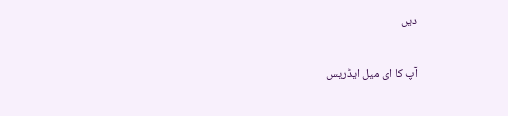دیں

آپ کا ای میل ایڈریس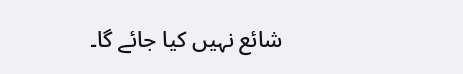شائع نہیں کیا جائے گا۔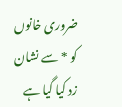ضروری خانوں کو * سے نشان زد کیا گیا ہے